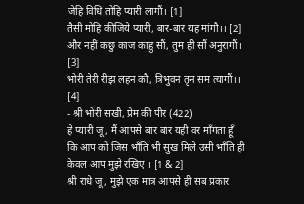जेहि विधि तोहि प्यारी लागौं। [1]
तैसी मोहि कीजिये प्यारी, बार-बार यह मांगौ।। [2]
और नहीं कछु काज काहु सौं, तुम ही सौं अनुरागौं। [3]
भोरी तेरी रीझ लहन कौ, त्रिभुवन तृन सम त्यागौं।। [4]
- श्री भोरी सखी, प्रेम की पीर (422)
हे प्यारी जू, मैं आपसे बार बार यही वर माँगता हूँ कि आप को जिस भाँति भी सुख मिले उसी भाँति ही केवल आप मुझे रखिए । [1 & 2]
श्री राधे जू, मुझे एक मात्र आपसे ही सब प्रकार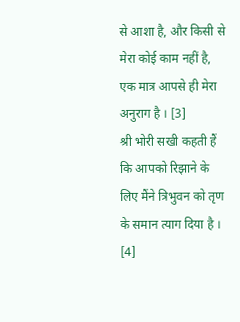से आशा है, और किसी से मेरा कोई काम नहीं है, एक मात्र आपसे ही मेरा अनुराग है । [3]
श्री भोरी सखी कहती हैं कि आपको रिझाने के लिए मैंने त्रिभुवन को तृण के समान त्याग दिया है । [4]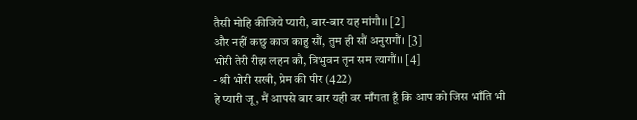तैसी मोहि कीजिये प्यारी, बार-बार यह मांगौ।। [2]
और नहीं कछु काज काहु सौं, तुम ही सौं अनुरागौं। [3]
भोरी तेरी रीझ लहन कौ, त्रिभुवन तृन सम त्यागौं।। [4]
- श्री भोरी सखी, प्रेम की पीर (422)
हे प्यारी जू, मैं आपसे बार बार यही वर माँगता हूँ कि आप को जिस भाँति भी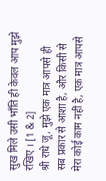सुख मिले उसी भाँति ही केवल आप मुझे रखिए । [1 & 2]
श्री राधे जू, मुझे एक मात्र आपसे ही सब प्रकार से आशा है, और किसी से मेरा कोई काम नहीं है, एक मात्र आपसे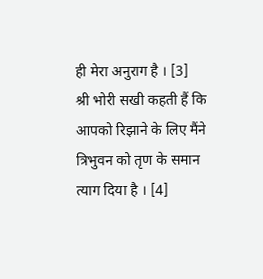ही मेरा अनुराग है । [3]
श्री भोरी सखी कहती हैं कि आपको रिझाने के लिए मैंने त्रिभुवन को तृण के समान त्याग दिया है । [4]